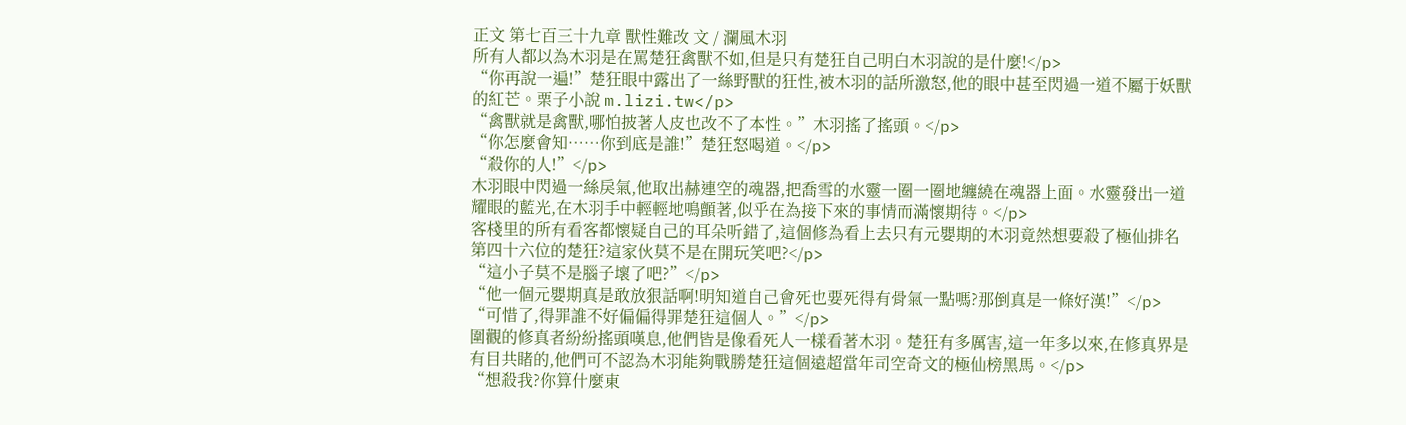正文 第七百三十九章 獸性難改 文 / 瀾風木羽
所有人都以為木羽是在罵楚狂禽獸不如,但是只有楚狂自己明白木羽說的是什麼!</p>
“你再說一遍!”楚狂眼中露出了一絲野獸的狂性,被木羽的話所激怒,他的眼中甚至閃過一道不屬于妖獸的紅芒。栗子小說 m.lizi.tw</p>
“禽獸就是禽獸,哪怕披著人皮也改不了本性。”木羽搖了搖頭。</p>
“你怎麼會知……你到底是誰!”楚狂怒喝道。</p>
“殺你的人!”</p>
木羽眼中閃過一絲戾氣,他取出赫連空的魂器,把喬雪的水靈一圈一圈地纏繞在魂器上面。水靈發出一道耀眼的藍光,在木羽手中輕輕地鳴顫著,似乎在為接下來的事情而滿懷期待。</p>
客棧里的所有看客都懷疑自己的耳朵听錯了,這個修為看上去只有元嬰期的木羽竟然想要殺了極仙排名第四十六位的楚狂?這家伙莫不是在開玩笑吧?</p>
“這小子莫不是腦子壞了吧?”</p>
“他一個元嬰期真是敢放狠話啊!明知道自己會死也要死得有骨氣一點嗎?那倒真是一條好漢!”</p>
“可惜了,得罪誰不好偏偏得罪楚狂這個人。”</p>
圍觀的修真者紛紛搖頭嘆息,他們皆是像看死人一樣看著木羽。楚狂有多厲害,這一年多以來,在修真界是有目共睹的,他們可不認為木羽能夠戰勝楚狂這個遠超當年司空奇文的極仙榜黑馬。</p>
“想殺我?你算什麼東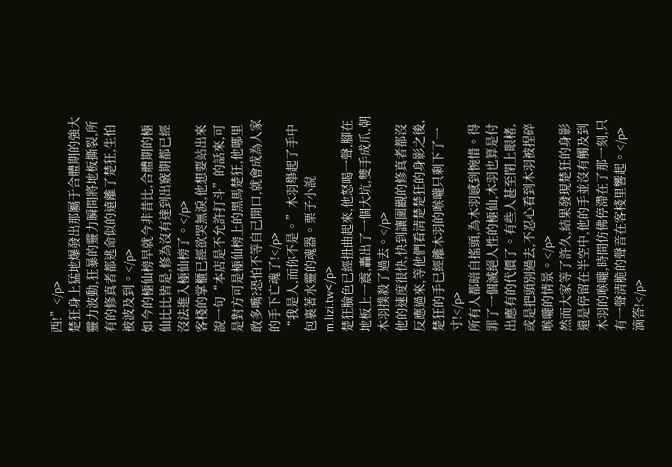西!”</p>
楚狂身上猛地爆發出那屬于合體期的強大靈力波動,狂暴的靈力瞬間將地板撕裂,所有的修真者都逃命似的遠離了楚狂,生怕被波及到。</p>
如今的極仙榜早就今非昔比,合體期的極仙比比皆是,修為沒有達到出竅期都已經沒法進入極仙榜了。</p>
客棧的掌櫃已經欲哭無淚,他想要站出來說一句“本店是不允許打斗”的話來,可是對方可是極仙榜上的黑馬楚狂,他哪里敢多嘴?恐怕不等自己開口,就會成為人家的手下亡魂了!</p>
“我是人,而你不是。”木羽舉起了手中包裹著水靈的魂器。栗子小說 m.lizi.tw</p>
楚狂臉色已經扭曲起來,他怒喝一聲,腳在地板上一震,轟出了一個大坑,雙手成爪,朝木羽撲殺了過去。</p>
他的速度很快,快到讓圍觀的修真者都沒反應過來,等他們看清楚楚狂的身影之後,楚狂的手已經離木羽的喉嚨只剩下了一寸!</p>
所有人都暗自搖頭,為木羽感到惋惜。得罪了一個滅絕人性的極仙,木羽也算是付出應有的代價了。有些人甚至閉上眼楮,或是把頭別過去,不忍心看到木羽被捏碎喉嚨的情景。</p>
然而大家等了許久,結果發現楚狂的身影還是停留在半空中,他的手並沒有觸及到木羽的喉嚨,時間仿佛停滯在了那一刻,只有一聲清脆的聲音在客棧里響起。</p>
滴答!</p>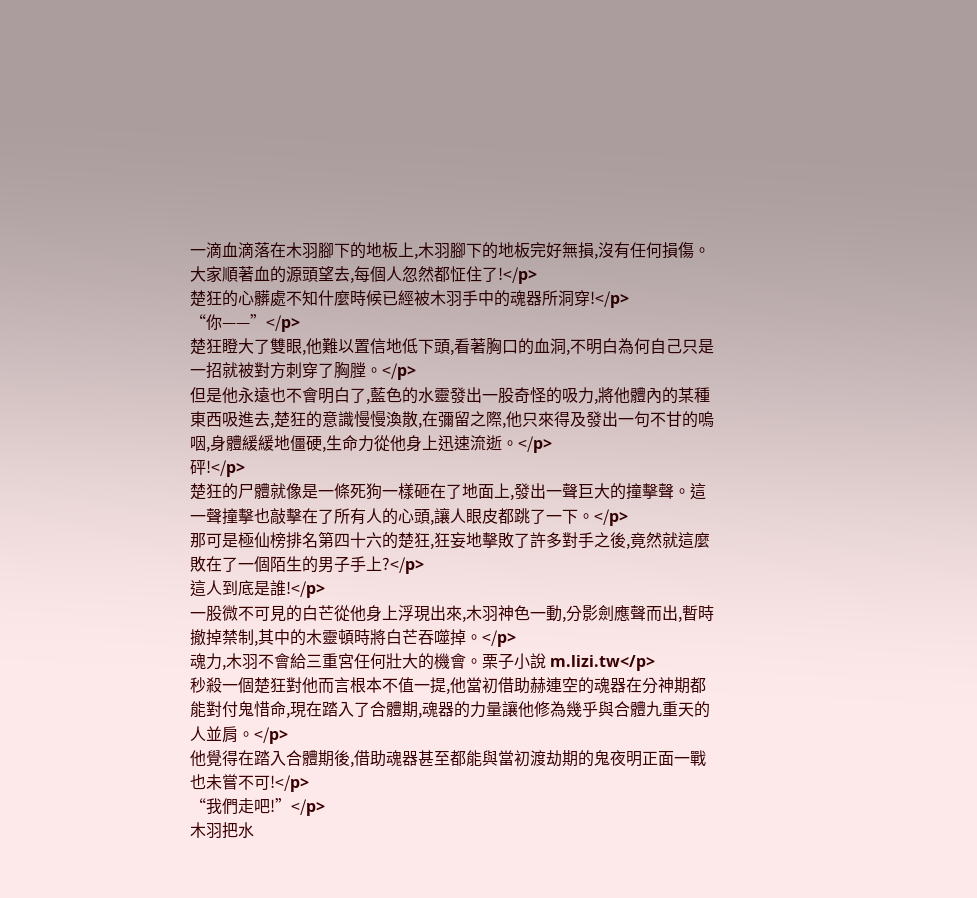一滴血滴落在木羽腳下的地板上,木羽腳下的地板完好無損,沒有任何損傷。大家順著血的源頭望去,每個人忽然都怔住了!</p>
楚狂的心髒處不知什麼時候已經被木羽手中的魂器所洞穿!</p>
“你——”</p>
楚狂瞪大了雙眼,他難以置信地低下頭,看著胸口的血洞,不明白為何自己只是一招就被對方刺穿了胸膛。</p>
但是他永遠也不會明白了,藍色的水靈發出一股奇怪的吸力,將他體內的某種東西吸進去,楚狂的意識慢慢渙散,在彌留之際,他只來得及發出一句不甘的嗚咽,身體緩緩地僵硬,生命力從他身上迅速流逝。</p>
砰!</p>
楚狂的尸體就像是一條死狗一樣砸在了地面上,發出一聲巨大的撞擊聲。這一聲撞擊也敲擊在了所有人的心頭,讓人眼皮都跳了一下。</p>
那可是極仙榜排名第四十六的楚狂,狂妄地擊敗了許多對手之後,竟然就這麼敗在了一個陌生的男子手上?</p>
這人到底是誰!</p>
一股微不可見的白芒從他身上浮現出來,木羽神色一動,分影劍應聲而出,暫時撤掉禁制,其中的木靈頓時將白芒吞噬掉。</p>
魂力,木羽不會給三重宮任何壯大的機會。栗子小說 m.lizi.tw</p>
秒殺一個楚狂對他而言根本不值一提,他當初借助赫連空的魂器在分神期都能對付鬼惜命,現在踏入了合體期,魂器的力量讓他修為幾乎與合體九重天的人並肩。</p>
他覺得在踏入合體期後,借助魂器甚至都能與當初渡劫期的鬼夜明正面一戰也未嘗不可!</p>
“我們走吧!”</p>
木羽把水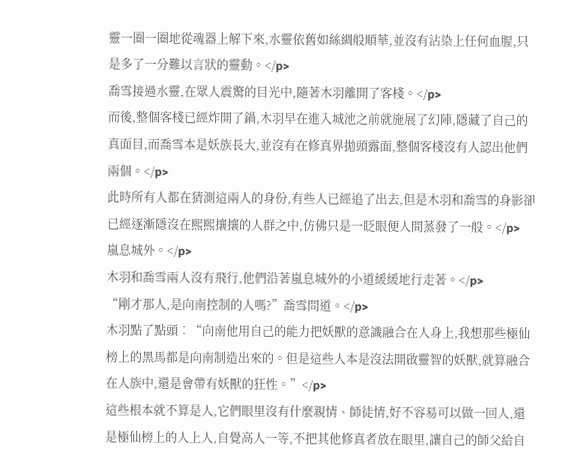靈一圈一圈地從魂器上解下來,水靈依舊如絲綢般順華,並沒有沾染上任何血腥,只是多了一分難以言狀的靈動。</p>
喬雪接過水靈,在眾人震驚的目光中,隨著木羽離開了客棧。</p>
而後,整個客棧已經炸開了鍋,木羽早在進入城池之前就施展了幻陣,隱藏了自己的真面目,而喬雪本是妖族長大,並沒有在修真界拋頭露面,整個客棧沒有人認出他們兩個。</p>
此時所有人都在猜測這兩人的身份,有些人已經追了出去,但是木羽和喬雪的身影卻已經逐漸隱沒在熙熙攘攘的人群之中,仿佛只是一眨眼便人間蒸發了一般。</p>
嵐息城外。</p>
木羽和喬雪兩人沒有飛行,他們沿著嵐息城外的小道緩緩地行走著。</p>
“剛才那人,是向南控制的人嗎?”喬雪問道。</p>
木羽點了點頭︰“向南他用自己的能力把妖獸的意識融合在人身上,我想那些極仙榜上的黑馬都是向南制造出來的。但是這些人本是沒法開啟靈智的妖獸,就算融合在人族中,還是會帶有妖獸的狂性。”</p>
這些根本就不算是人,它們眼里沒有什麼親情、師徒情,好不容易可以做一回人,還是極仙榜上的人上人,自覺高人一等,不把其他修真者放在眼里,讓自己的師父給自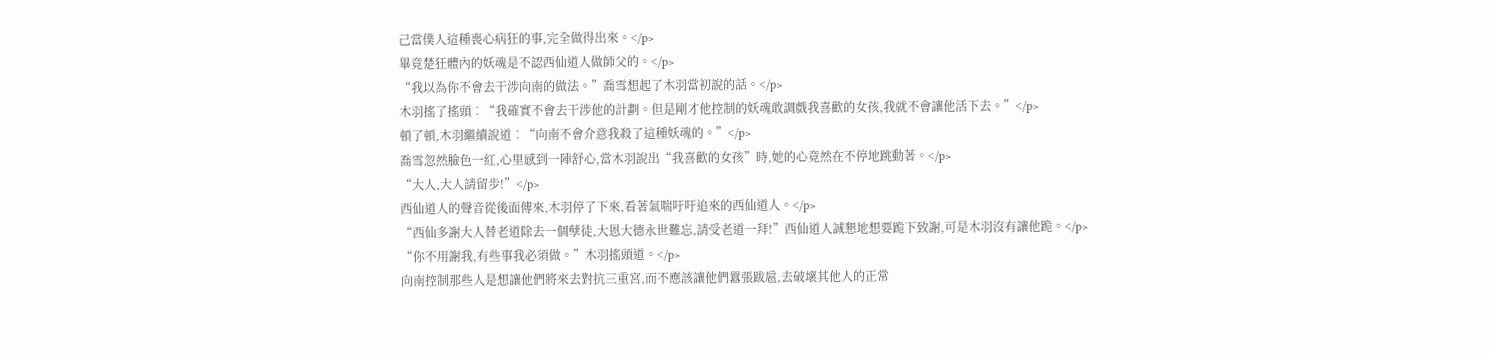己當僕人這種喪心病狂的事,完全做得出來。</p>
畢竟楚狂體內的妖魂是不認西仙道人做師父的。</p>
“我以為你不會去干涉向南的做法。”喬雪想起了木羽當初說的話。</p>
木羽搖了搖頭︰“我確實不會去干涉他的計劃。但是剛才他控制的妖魂敢調戲我喜歡的女孩,我就不會讓他活下去。”</p>
頓了頓,木羽繼續說道︰“向南不會介意我殺了這種妖魂的。”</p>
喬雪忽然臉色一紅,心里感到一陣舒心,當木羽說出“我喜歡的女孩”時,她的心竟然在不停地跳動著。</p>
“大人,大人請留步!”</p>
西仙道人的聲音從後面傳來,木羽停了下來,看著氣喘吁吁追來的西仙道人。</p>
“西仙多謝大人替老道除去一個孽徒,大恩大德永世難忘,請受老道一拜!”西仙道人誠懇地想要跪下致謝,可是木羽沒有讓他跪。</p>
“你不用謝我,有些事我必須做。”木羽搖頭道。</p>
向南控制那些人是想讓他們將來去對抗三重宮,而不應該讓他們囂張跋扈,去破壞其他人的正常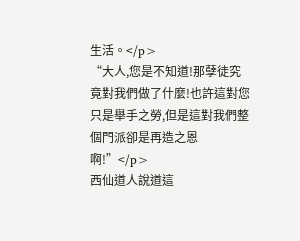生活。</p>
“大人,您是不知道!那孽徒究竟對我們做了什麼!也許這對您只是舉手之勞,但是這對我們整個門派卻是再造之恩啊!”</p>
西仙道人說道這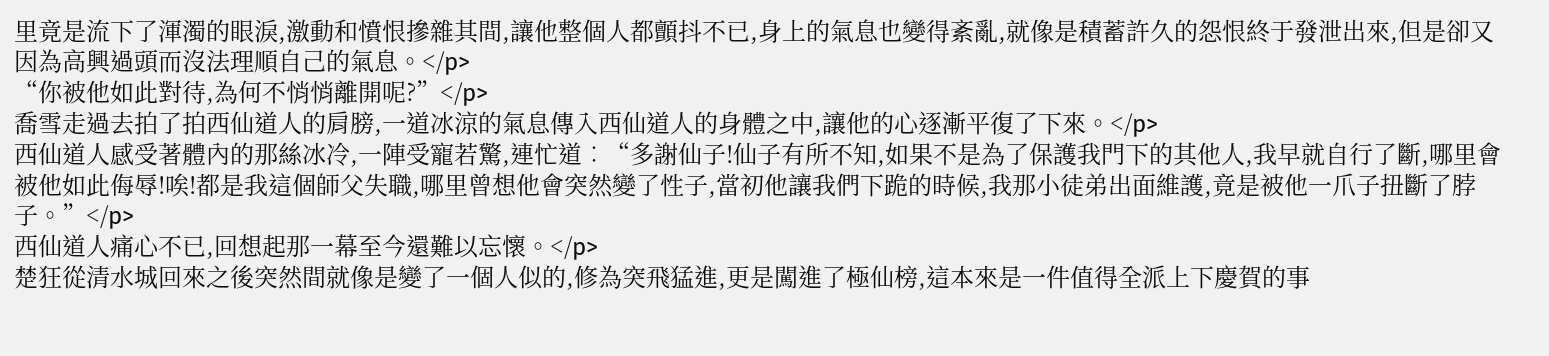里竟是流下了渾濁的眼淚,激動和憤恨摻雜其間,讓他整個人都顫抖不已,身上的氣息也變得紊亂,就像是積蓄許久的怨恨終于發泄出來,但是卻又因為高興過頭而沒法理順自己的氣息。</p>
“你被他如此對待,為何不悄悄離開呢?”</p>
喬雪走過去拍了拍西仙道人的肩膀,一道冰涼的氣息傳入西仙道人的身體之中,讓他的心逐漸平復了下來。</p>
西仙道人感受著體內的那絲冰冷,一陣受寵若驚,連忙道︰“多謝仙子!仙子有所不知,如果不是為了保護我門下的其他人,我早就自行了斷,哪里會被他如此侮辱!唉!都是我這個師父失職,哪里曾想他會突然變了性子,當初他讓我們下跪的時候,我那小徒弟出面維護,竟是被他一爪子扭斷了脖子。”</p>
西仙道人痛心不已,回想起那一幕至今還難以忘懷。</p>
楚狂從清水城回來之後突然間就像是變了一個人似的,修為突飛猛進,更是闖進了極仙榜,這本來是一件值得全派上下慶賀的事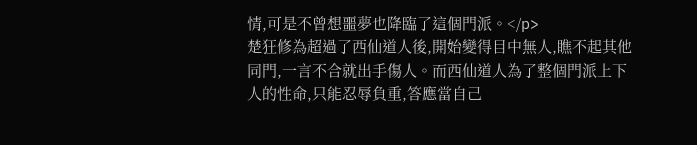情,可是不曾想噩夢也降臨了這個門派。</p>
楚狂修為超過了西仙道人後,開始變得目中無人,瞧不起其他同門,一言不合就出手傷人。而西仙道人為了整個門派上下人的性命,只能忍辱負重,答應當自己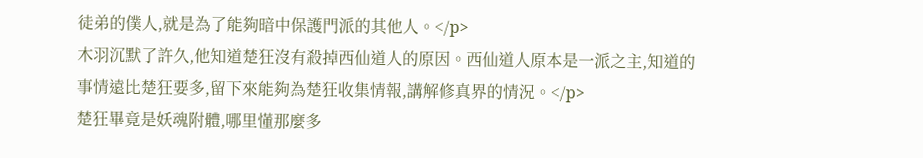徒弟的僕人,就是為了能夠暗中保護門派的其他人。</p>
木羽沉默了許久,他知道楚狂沒有殺掉西仙道人的原因。西仙道人原本是一派之主,知道的事情遠比楚狂要多,留下來能夠為楚狂收集情報,講解修真界的情況。</p>
楚狂畢竟是妖魂附體,哪里懂那麼多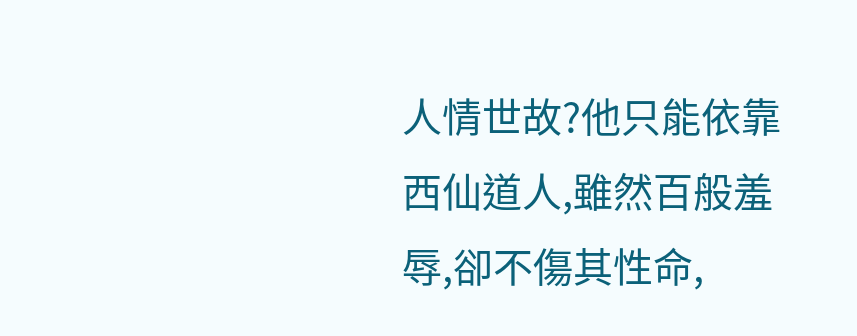人情世故?他只能依靠西仙道人,雖然百般羞辱,卻不傷其性命,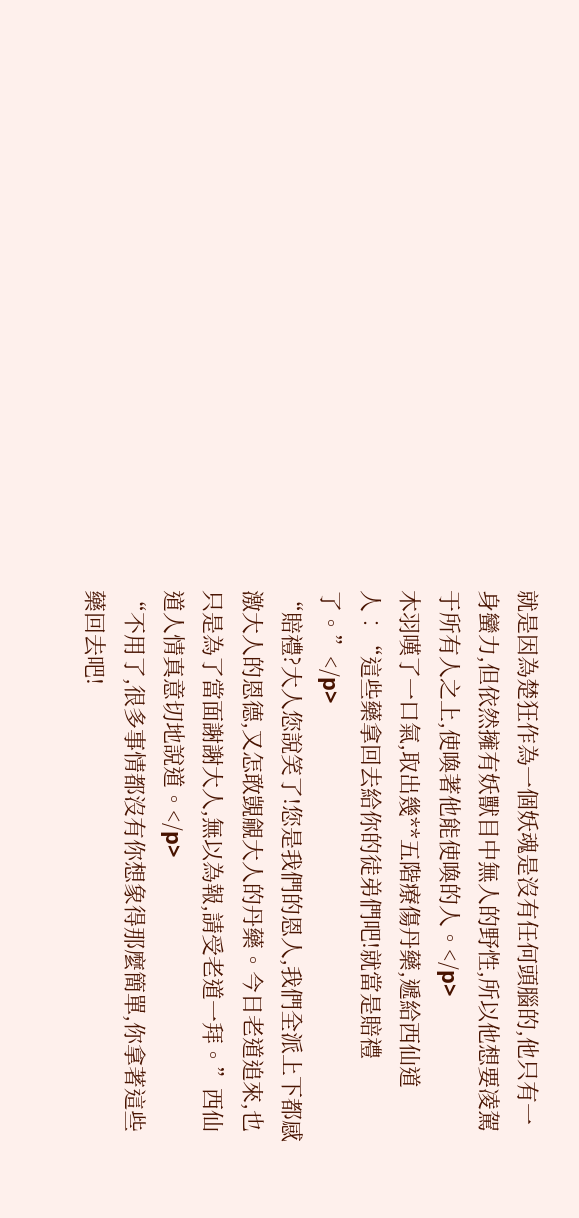就是因為楚狂作為一個妖魂是沒有任何頭腦的,他只有一身蠻力,但依然擁有妖獸目中無人的野性,所以他想要凌駕于所有人之上,使喚著他能使喚的人。</p>
木羽嘆了一口氣,取出幾**五階療傷丹藥,遞給西仙道人︰“這些藥拿回去給你的徒弟們吧!就當是賠禮了。”</p>
“賠禮?大人您說笑了!您是我們的恩人,我們全派上下都感激大人的恩德,又怎敢覬覦大人的丹藥。今日老道追來,也只是為了當面謝謝大人,無以為報,請受老道一拜。”西仙道人情真意切地說道。</p>
“不用了,很多事情都沒有你想象得那麼簡單,你拿著這些藥回去吧!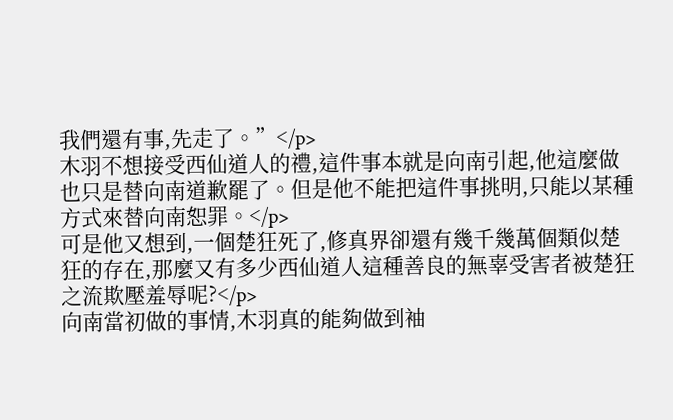我們還有事,先走了。”</p>
木羽不想接受西仙道人的禮,這件事本就是向南引起,他這麼做也只是替向南道歉罷了。但是他不能把這件事挑明,只能以某種方式來替向南恕罪。</p>
可是他又想到,一個楚狂死了,修真界卻還有幾千幾萬個類似楚狂的存在,那麼又有多少西仙道人這種善良的無辜受害者被楚狂之流欺壓羞辱呢?</p>
向南當初做的事情,木羽真的能夠做到袖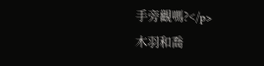手旁觀嗎?</p>
木羽和喬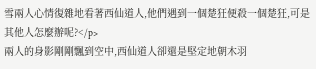雪兩人心情復雜地看著西仙道人,他們遇到一個楚狂便殺一個楚狂,可是其他人怎麼辦呢?</p>
兩人的身影剛剛飄到空中,西仙道人卻還是堅定地朝木羽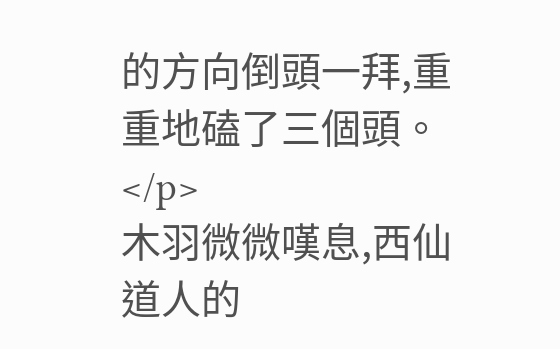的方向倒頭一拜,重重地磕了三個頭。</p>
木羽微微嘆息,西仙道人的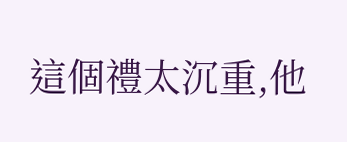這個禮太沉重,他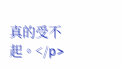真的受不起。</p>